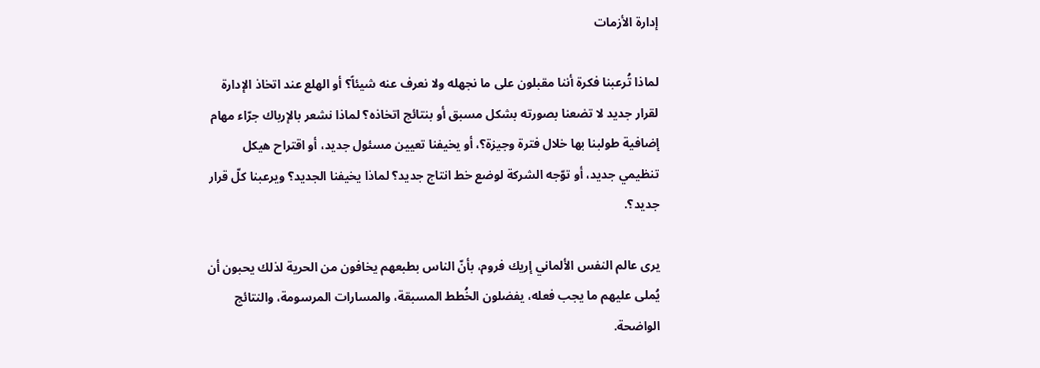إدارة الأزمات

لماذا تُرعبنا فكرة أننا مقبلون على ما نجهله ولا نعرف عنه شيئاً؟ أو الهلع عند اتخاذ الإدارة لقرار جديد لا تضعنا بصورته بشكل مسبق أو بنتائج اتخاذه؟ لماذا نشعر بالإرباك جرّاء مهام إضافية طولبنا بها خلال فترة وجيزة؟، أو يخيفنا تعيين مسئول جديد، أو اقتراح هيكل تنظيمي جديد، أو توّجه الشركة لوضع خط انتاج جديد؟ لماذا يخيفنا الجديد؟ ويرعبنا كلّ قرار جديد؟.

يرى عالم النفس الألماني إريك فروم، بأنّ الناس بطبعهم يخافون من الحرية لذلك يحبون أن يُملى عليهم ما يجب فعله، يفضلون الخُطط المسبقة، والمسارات المرسومة، والنتائج الواضحة.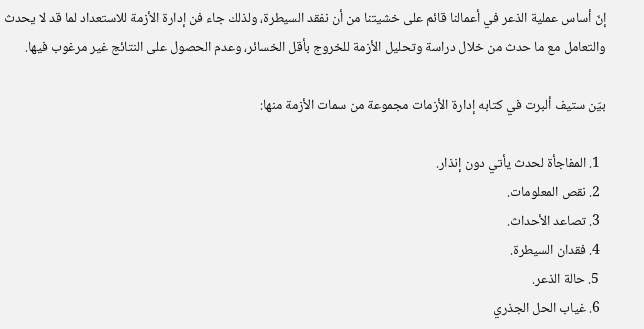إنّ أساس عملية الذعر في أعمالنا قائم على خشيتنا من أن نفقد السيطرة، ولذلك جاء فن إدارة الأزمة للاستعداد لما قد لا يحدث والتعامل مع ما حدث من خلال دراسة وتحليل الأزمة للخروج بأقل الخسائر، وعدم الحصول على النتائج غير مرغوب فيها.

بيّن ستيف ألبرت في كتابه إدارة الأزمات مجموعة من سمات الأزمة منها:

  1. المفاجأة لحدث يأتي دون إنذار.
  2. نقص المعلومات.
  3. تصاعد الأحداث.
  4. فقدان السيطرة.
  5. حالة الذعر.
  6. غياب الحل الجذري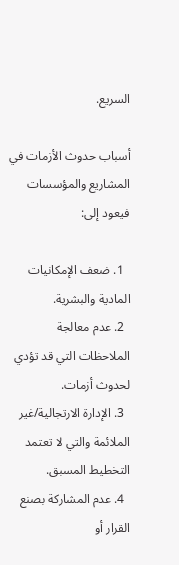السريع.

أسباب حدوث الأزمات في المشاريع والمؤسسات فيعود إلى:

  1. ضعف الإمكانيات المادية والبشرية.
  2. عدم معالجة الملاحظات التي قد تؤدي لحدوث أزمات.
  3. الإدارة الارتجالية/غير الملائمة والتي لا تعتمد التخطيط المسبق.
  4. عدم المشاركة بصنع القرار أو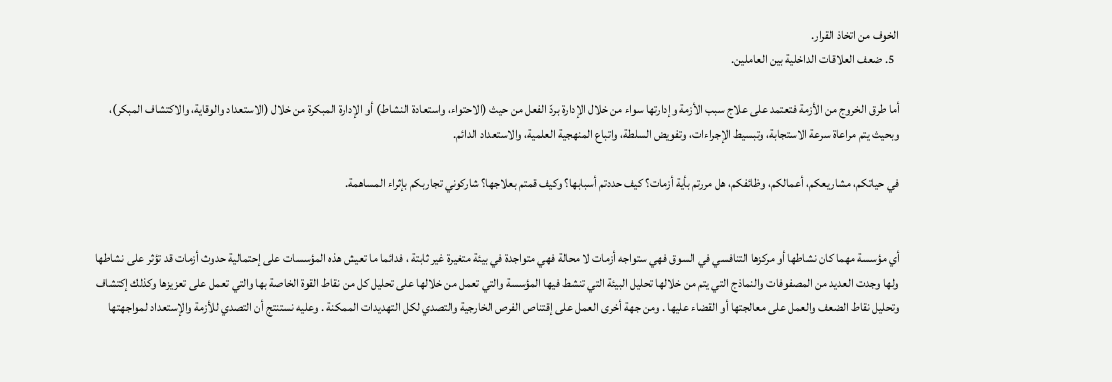الخوف من اتخاذ القرار.
  5. ضعف العلاقات الداخلية بين العاملين.

أما طرق الخروج من الأزمة فتعتمد على علاج سبب الأزمة وإدارتها سواء من خلال الإدارة بردّ الفعل من حيث (الاحتواء، واستعادة النشاط) أو الإدارة المبكرة من خلال (الاستعداد والوقاية، والاكتشاف المبكر)، وبحيث يتم مراعاة سرعة الاستجابة، وتبسيط الإجراءات، وتفويض السلطة، واتباع المنهجية العلمية، والاستعداد الدائم.

في حياتكم، مشاريعكم، أعمالكم، وظائفكم، هل مررتم بأية أزمات؟ كيف حددتم أسبابها؟ وكيف قمتم بعلاجها؟ شاركوني تجاربكم بإثراء المساهمة.


أي مؤسسة مهما كان نشاطها أو مركزها التنافسي في السوق فهي ستواجه أزمات لا محالة فهي متواجدة في بيئة متغيرة غير ثابتة ، فدائما ما تعيش هذه المؤسسات على إحتمالية حدوث أزمات قد تؤثر على نشاطها ولها وجدت العديد من المصفوفات والنماذج التي يتم من خلالها تحليل البيئة التي تنشط فيها المؤسسة والتي تعمل من خلالها على تحليل كل من نقاط القوة الخاصة بها والتي تعمل على تعزيزها وكذلك إكتشاف وتحليل نقاط الضعف والعمل على معالجتها أو القضاء عليها . ومن جهة أخرى العمل على إقتناص الفرص الخارجية والتصدي لكل التهديدات الممكنة . وعليه نستنتج أن التصدي للأزمة والإستعداد لمواجهتها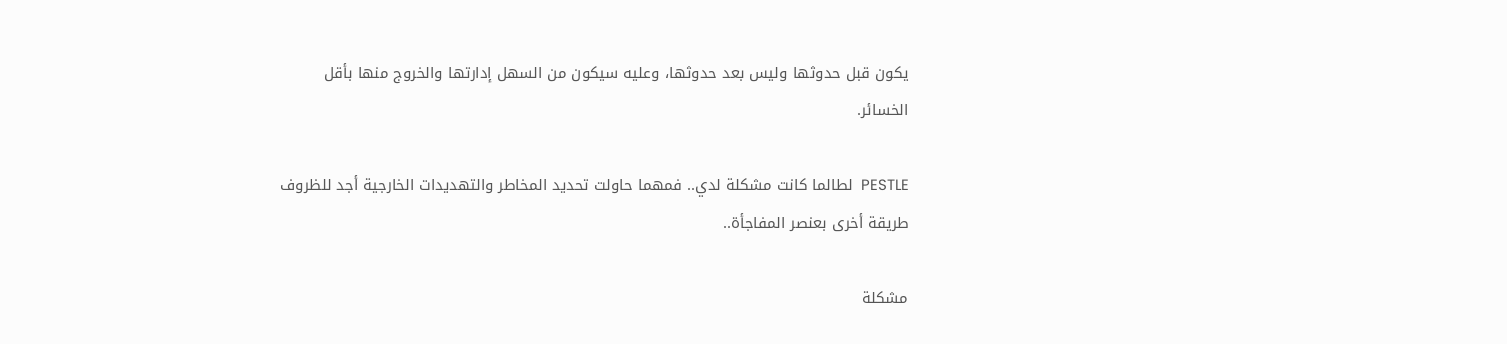يكون قبل حدوثها وليس بعد حدوثها، وعليه سيكون من السهل إدارتها والخروج منها بأقل الخسائر.

PESTLE  لطالما كانت مشكلة لدي.. فمهما حاولت تحديد المخاطر والتهديدات الخارجية أجد للظروف طريقة أخرى بعنصر المفاجأة..

مشكلة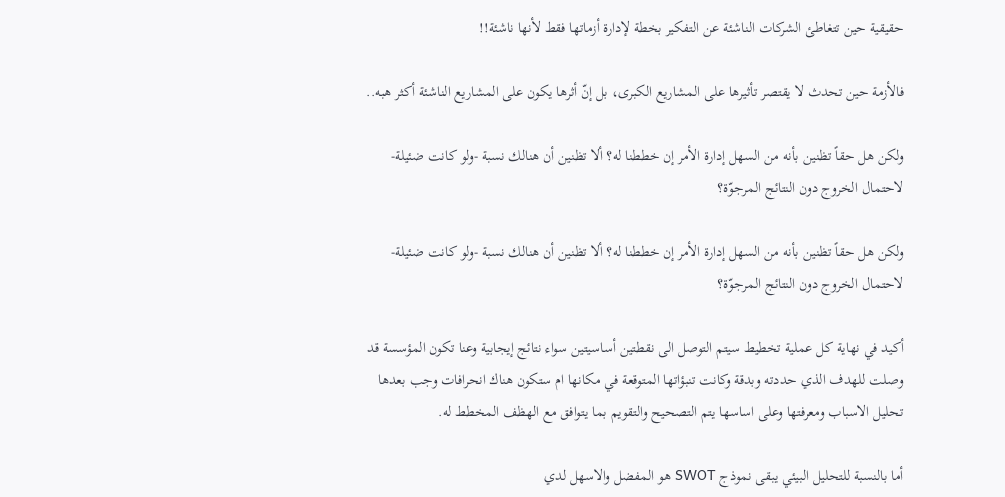حقيقية حين تتغاطئ الشركات الناشئة عن التفكير بخطة لإدارة أزماتها فقط لأنها ناشئة!!

فالأزمة حين تحدث لا يقتصر تأثيرها على المشاريع الكبرى، بل إنّ أثرها يكون على المشاريع الناشئة أكثر هبه..

ولكن هل حقاً تظنين بأنه من السهل إدارة الأمر إن خططنا له؟ ألا تظنين أن هنالك نسبة -ولو كانت ضئيلة- لاحتمال الخروج دون النتائج المرجوّة؟

ولكن هل حقاً تظنين بأنه من السهل إدارة الأمر إن خططنا له؟ ألا تظنين أن هنالك نسبة -ولو كانت ضئيلة- لاحتمال الخروج دون النتائج المرجوّة؟

أكيد في نهاية كل عملية تخطيط سيتم التوصل الى نقطتين أساسيتين سواء نتائج إيجابية وعنا تكون المؤسسة قد وصلت للهدف الذي حددته وبدقة وكانت تنبؤاتها المتوقعة في مكانها ام ستكون هناك انحرافات وجب بعدها تحليل الاسباب ومعرفتها وعلى اساسها يتم التصحيح والتقويم بما يتوافق مع الهظف المخطط له.

أما بالنسبة للتحليل البيئي يبقى نموذج SWOT هو المفضل والاسهل لدي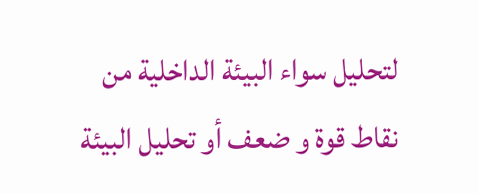لتحليل سواء البيئة الداخلية من نقاط قوة و ضعف أو تحليل البيئة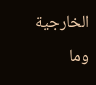الخارجية وما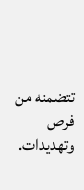تتضمنه من فرص وتهديدات.